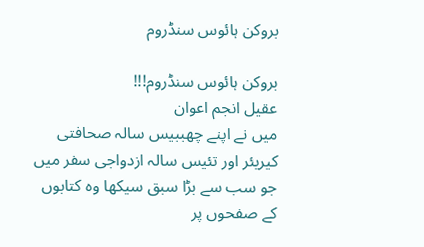بروکن ہائوس سنڈروم

بروکن ہائوس سنڈروم!!!
عقیل انجم اعوان
میں نے اپنے چھببیس سالہ صحافتی کیریئر اور تئیس سالہ ازدواجی سفر میں جو سب سے بڑا سبق سیکھا وہ کتابوں کے صفحوں پر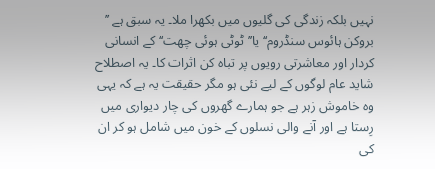نہیں بلکہ زندگی کی گلیوں میں بکھرا ملا۔ یہ سبق ہے ’’ بروکن ہائوس سنڈروم‘‘ یا’’ ٹوٹی ہوئی چھت‘‘ کے انسانی کردار اور معاشرتی رویوں پر تباہ کن اثرات کا۔ یہ اصطلاح شاید عام لوگوں کے لیے نئی ہو مگر حقیقت یہ ہے کہ یہی وہ خاموش زہر ہے جو ہمارے گھروں کی چار دیواری میں رِستا ہے اور آنے والی نسلوں کے خون میں شامل ہو کر ان کی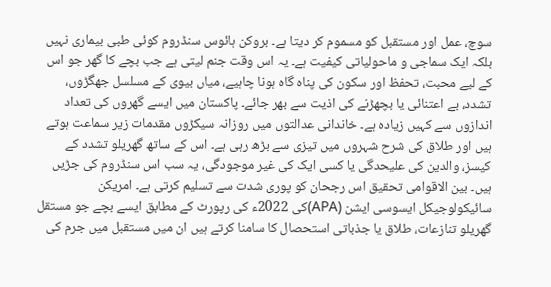سوچ، عمل اور مستقبل کو مسموم کر دیتا ہے۔ بروکن ہائوس سنڈروم کوئی طبی بیماری نہیں بلکہ ایک سماجی و ماحولیاتی کیفیت ہے۔ یہ اس وقت جنم لیتی ہے جب بچے کا گھر جو اس کے لیے محبت، تحفظ اور سکون کی پناہ گاہ ہونا چاہیے، میاں بیوی کے مسلسل جھگڑوں، تشدد، بے اعتنائی یا بچھڑنے کی اذیت سے بھر جائے۔ پاکستان میں ایسے گھروں کی تعداد اندازوں سے کہیں زیادہ ہے۔ خاندانی عدالتوں میں روزانہ سیکڑوں مقدمات زیر سماعت ہوتے ہیں اور طلاق کی شرح شہروں میں تیزی سے بڑھ رہی ہے۔ اس کے ساتھ گھریلو تشدد کے کیسز، والدین کی علیحدگی یا کسی ایک کی غیر موجودگی، یہ سب اس سنڈروم کی جڑیں ہیں۔ بین الاقوامی تحقیق اس رجحان کو پوری شدت سے تسلیم کرتی ہے۔ امریکن سائیکولوجیکل ایسوسی ایشن (APA)کی 2022ء کی رپورٹ کے مطابق ایسے بچے جو مستقل گھریلو تنازعات، طلاق یا جذباتی استحصال کا سامنا کرتے ہیں ان میں مستقبل میں جرم کی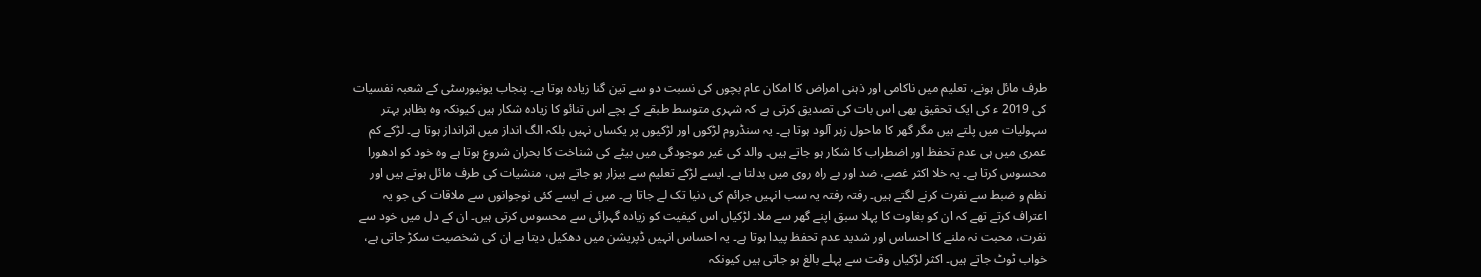طرف مائل ہونے، تعلیم میں ناکامی اور ذہنی امراض کا امکان عام بچوں کی نسبت دو سے تین گنا زیادہ ہوتا ہے۔ پنجاب یونیورسٹی کے شعبہ نفسیات کی 2019 ء کی ایک تحقیق بھی اس بات کی تصدیق کرتی ہے کہ شہری متوسط طبقے کے بچے اس تنائو کا زیادہ شکار ہیں کیونکہ وہ بظاہر بہتر سہولیات میں پلتے ہیں مگر گھر کا ماحول زہر آلود ہوتا ہے۔ یہ سنڈروم لڑکوں اور لڑکیوں پر یکساں نہیں بلکہ الگ انداز میں اثرانداز ہوتا ہے۔ لڑکے کم عمری میں ہی عدم تحفظ اور اضطراب کا شکار ہو جاتے ہیں۔ والد کی غیر موجودگی میں بیٹے کی شناخت کا بحران شروع ہوتا ہے وہ خود کو ادھورا محسوس کرتا ہے۔ یہ خلا اکثر غصے، ضد اور بے راہ روی میں بدلتا ہے۔ ایسے لڑکے تعلیم سے بیزار ہو جاتے ہیں، منشیات کی طرف مائل ہوتے ہیں اور نظم و ضبط سے نفرت کرنے لگتے ہیں۔ رفتہ رفتہ یہ سب انہیں جرائم کی دنیا تک لے جاتا ہے۔ میں نے ایسے کئی نوجوانوں سے ملاقات کی جو یہ اعتراف کرتے تھے کہ ان کو بغاوت کا پہلا سبق اپنے گھر سے ملا۔ لڑکیاں اس کیفیت کو زیادہ گہرائی سے محسوس کرتی ہیں۔ ان کے دل میں خود سے نفرت، محبت نہ ملنے کا احساس اور شدید عدم تحفظ پیدا ہوتا ہے۔ یہ احساس انہیں ڈپریشن میں دھکیل دیتا ہے ان کی شخصیت سکڑ جاتی ہے، خواب ٹوٹ جاتے ہیں۔ اکثر لڑکیاں وقت سے پہلے بالغ ہو جاتی ہیں کیونکہ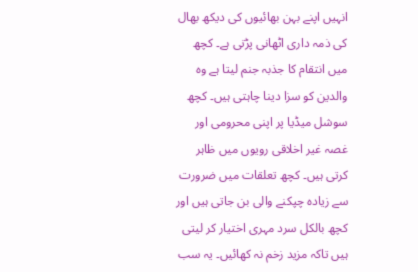انہیں اپنے بہن بھائیوں کی دیکھ بھال کی ذمہ داری اٹھانی پڑتی ہے۔ کچھ میں انتقام کا جذبہ جنم لیتا ہے وہ والدین کو سزا دینا چاہتی ہیں۔ کچھ سوشل میڈیا پر اپنی محرومی اور غصہ غیر اخلاقی رویوں میں ظاہر کرتی ہیں۔ کچھ تعلقات میں ضرورت سے زیادہ چپکنے والی بن جاتی ہیں اور کچھ بالکل سرد مہری اختیار کر لیتی ہیں تاکہ مزید زخم نہ کھائیں۔ یہ سب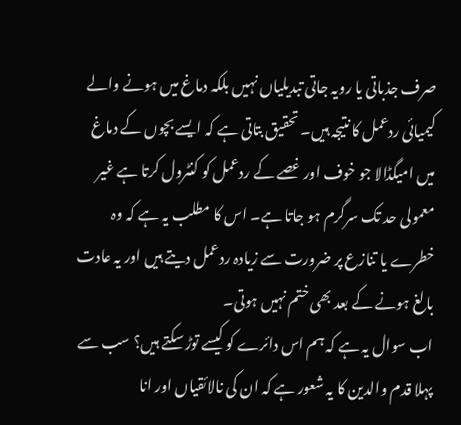صرف جذباتی یا رویہ جاتی تبدیلیاں نہیں بلکہ دماغ میں ہونے والے کیمیائی ردعمل کا نتیجہ ہیں۔ تحقیق بتاتی ہے کہ ایسے بچوں کے دماغ میں امیگڈالا جو خوف اور غصے کے ردعمل کو کنٹرول کرتا ہے غیر معمولی حد تک سرگرم ہو جاتا ہے۔ اس کا مطلب یہ ہے کہ وہ خطرے یا تنازع پر ضرورت سے زیادہ ردعمل دیتے ہیں اور یہ عادت بالغ ہونے کے بعد بھی ختم نہیں ہوتی۔
اب سوال یہ ہے کہ ہم اس دائرے کو کیسے توڑ سکتے ہیں؟ سب سے پہلا قدم والدین کا یہ شعور ہے کہ ان کی نالائقیاں اور انا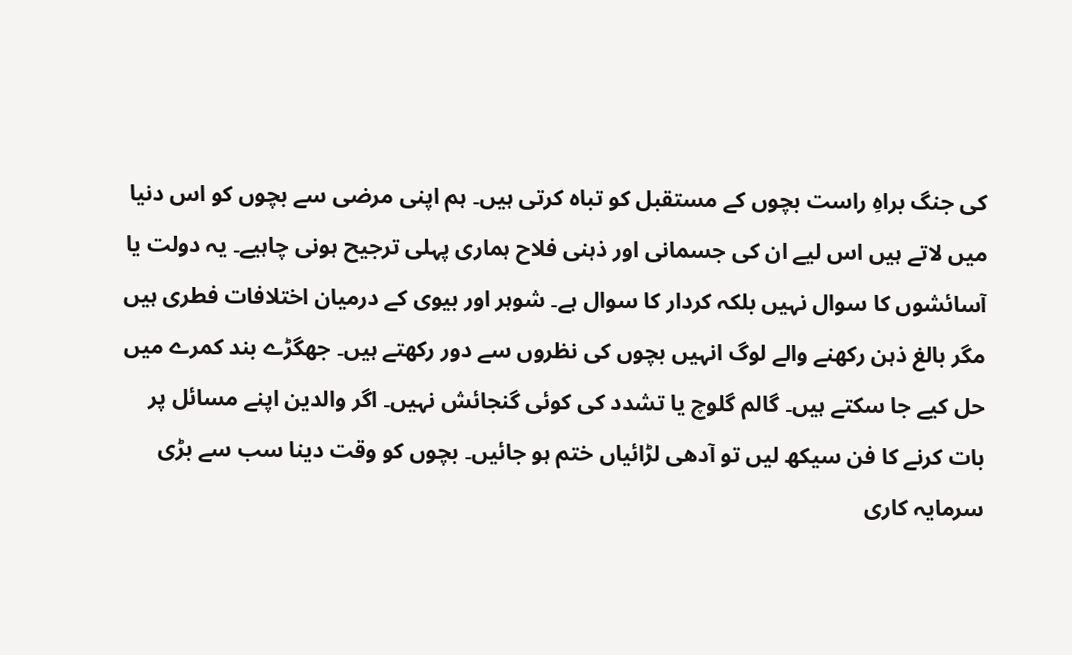کی جنگ براہِ راست بچوں کے مستقبل کو تباہ کرتی ہیں۔ ہم اپنی مرضی سے بچوں کو اس دنیا میں لاتے ہیں اس لیے ان کی جسمانی اور ذہنی فلاح ہماری پہلی ترجیح ہونی چاہیے۔ یہ دولت یا آسائشوں کا سوال نہیں بلکہ کردار کا سوال ہے۔ شوہر اور بیوی کے درمیان اختلافات فطری ہیں مگر بالغ ذہن رکھنے والے لوگ انہیں بچوں کی نظروں سے دور رکھتے ہیں۔ جھگڑے بند کمرے میں حل کیے جا سکتے ہیں۔ گالم گلوچ یا تشدد کی کوئی گنجائش نہیں۔ اگر والدین اپنے مسائل پر بات کرنے کا فن سیکھ لیں تو آدھی لڑائیاں ختم ہو جائیں۔ بچوں کو وقت دینا سب سے بڑی سرمایہ کاری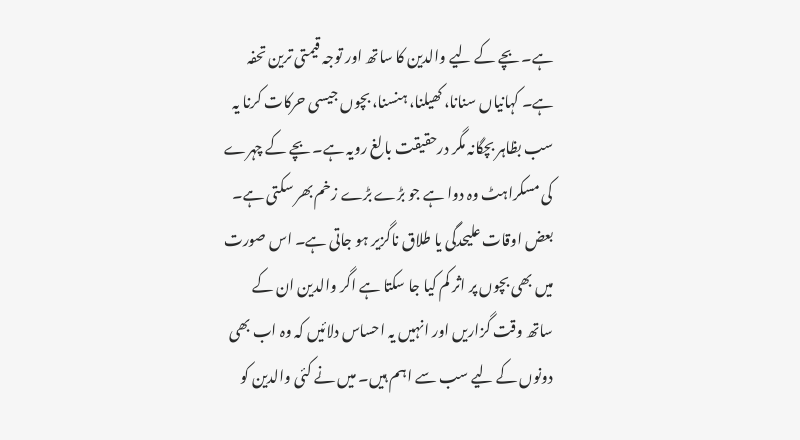ہے۔ بچے کے لیے والدین کا ساتھ اور توجہ قیمتی ترین تحفہ ہے۔ کہانیاں سنانا، کھیلنا، ہنسنا، بچوں جیسی حرکات کرنا یہ سب بظاہر بچگانہ مگر درحقیقت بالغ رویہ ہے۔ بچے کے چہرے کی مسکراہٹ وہ دوا ہے جو بڑے بڑے زخم بھر سکتی ہے۔ بعض اوقات علیحدگی یا طلاق ناگزیر ہو جاتی ہے۔ اس صورت میں بھی بچوں پر اثر کم کیا جا سکتا ہے اگر والدین ان کے ساتھ وقت گزاریں اور انہیں یہ احساس دلائیں کہ وہ اب بھی دونوں کے لیے سب سے اہم ہیں۔ میں نے کئی والدین کو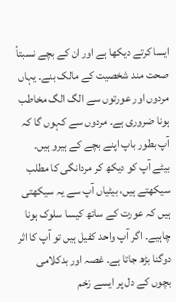ایسا کرتے دیکھا ہے اور ان کے بچے نسبتاً صحت مند شخصیت کے مالک بنے۔ یہاں مردوں اور عورتوں سے الگ الگ مخاطب ہونا ضروری ہے۔ مردوں سے کہوں گا کہ آپ بطور باپ اپنے بچے کے ہیرو ہیں۔ بیٹے آپ کو دیکھ کر مردانگی کا مطلب سیکھتے ہیں، بیٹیاں آپ سے یہ سیکھتی ہیں کہ عورت کے ساتھ کیسا سلوک ہونا چاہیے۔ اگر آپ واحد کفیل ہیں تو آپ کا اثر دوگنا بڑھ جاتا ہے۔ غصہ اور بدکلامی بچوں کے دل پر ایسے زخم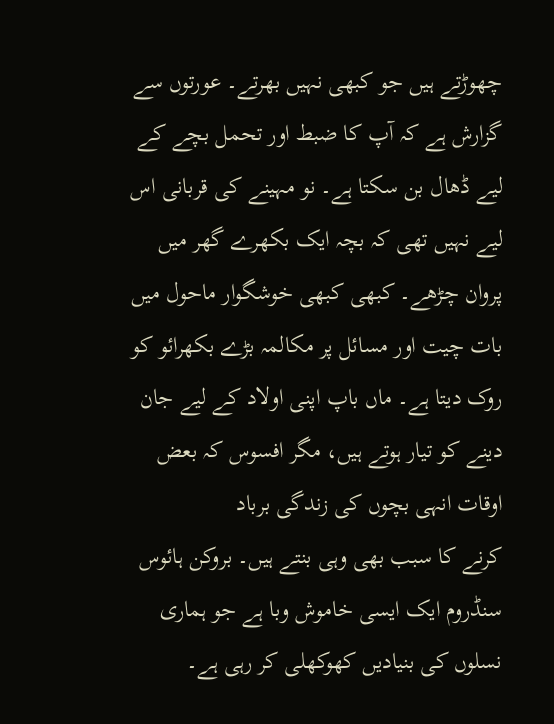چھوڑتے ہیں جو کبھی نہیں بھرتے۔ عورتوں سے گزارش ہے کہ آپ کا ضبط اور تحمل بچے کے لیے ڈھال بن سکتا ہے۔ نو مہینے کی قربانی اس لیے نہیں تھی کہ بچہ ایک بکھرے گھر میں پروان چڑھے۔ کبھی کبھی خوشگوار ماحول میں بات چیت اور مسائل پر مکالمہ بڑے بکھرائو کو روک دیتا ہے۔ ماں باپ اپنی اولاد کے لیے جان دینے کو تیار ہوتے ہیں، مگر افسوس کہ بعض اوقات انہی بچوں کی زندگی برباد
کرنے کا سبب بھی وہی بنتے ہیں۔ بروکن ہائوس سنڈروم ایک ایسی خاموش وبا ہے جو ہماری نسلوں کی بنیادیں کھوکھلی کر رہی ہے۔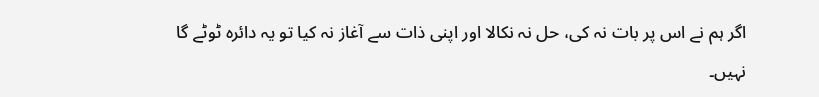اگر ہم نے اس پر بات نہ کی، حل نہ نکالا اور اپنی ذات سے آغاز نہ کیا تو یہ دائرہ ٹوٹے گا نہیں۔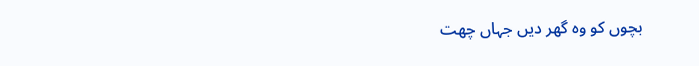بچوں کو وہ گھر دیں جہاں چھت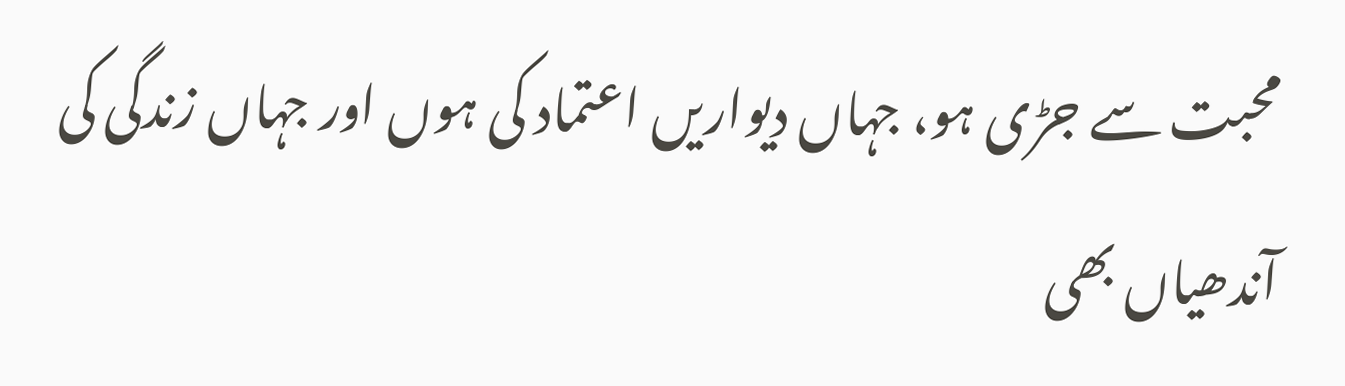محبت سے جڑی ہو، جہاں دیواریں اعتماد کی ہوں اور جہاں زندگی کی آندھیاں بھی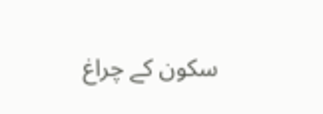سکون کے چراغ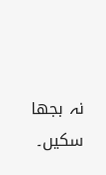نہ بجھا سکیں۔